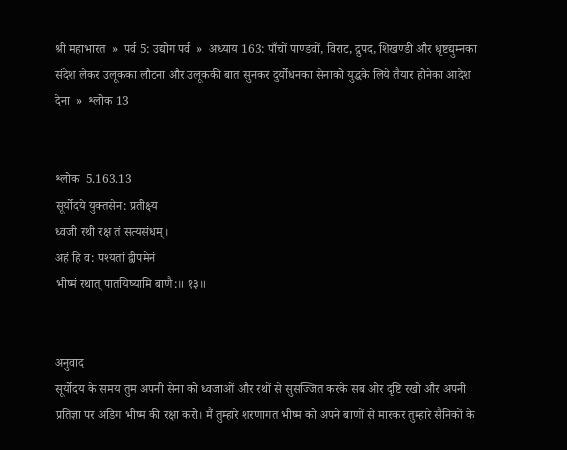श्री महाभारत  »  पर्व 5: उद्योग पर्व  »  अध्याय 163: पाँचों पाण्डवों, विराट, द्रुपद, शिखण्डी और धृष्टद्युम्नका संदेश लेकर उलूकका लौटना और उलूककी बात सुनकर दुर्योधनका सेनाको युद्धके लिये तैयार होनेका आदेश देना  »  श्लोक 13


श्लोक  5.163.13
सूर्योदये युक्तसेन: प्रतीक्ष्य
ध्वजी रथी रक्ष तं सत्यसंधम्।
अहं हि व: पश्यतां द्वीपमेनं
भीष्मं रथात् पातयिष्यामि बाणै:॥ १३॥


अनुवाद
सूर्योदय के समय तुम अपनी सेना को ध्वजाओं और रथों से सुसज्जित करके सब ओर दृष्टि रखो और अपनी प्रतिज्ञा पर अडिग भीष्म की रक्षा करो। मैं तुम्हारे शरणागत भीष्म को अपने बाणों से मारकर तुम्हारे सैनिकों के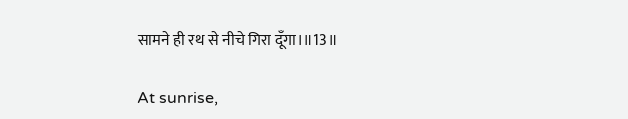सामने ही रथ से नीचे गिरा दूँगा।॥13॥

At sunrise,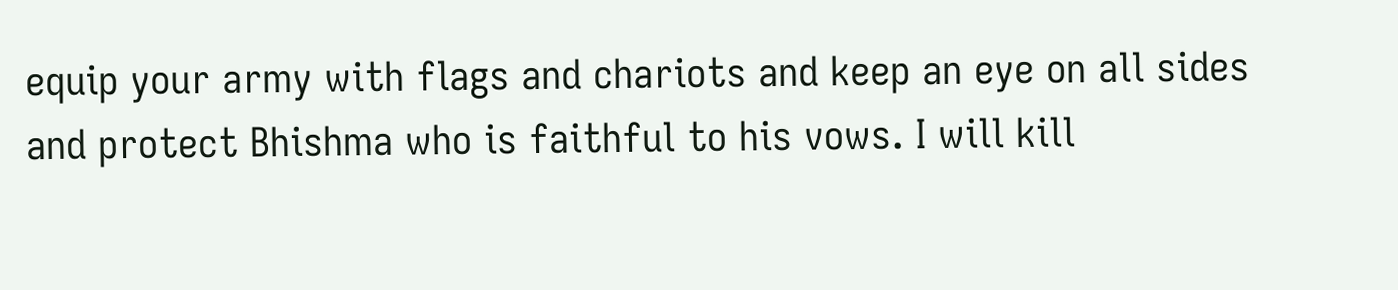equip your army with flags and chariots and keep an eye on all sides and protect Bhishma who is faithful to his vows. I will kill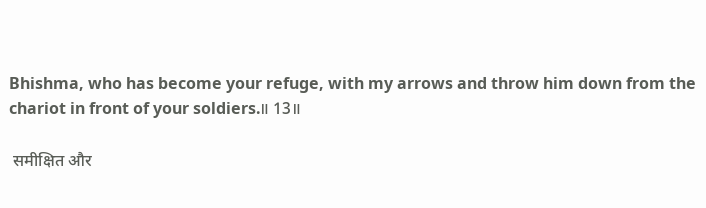Bhishma, who has become your refuge, with my arrows and throw him down from the chariot in front of your soldiers.॥ 13॥

 समीक्षित और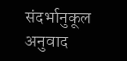संदर्भानुकूल अनुवाद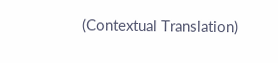(Contextual Translation)